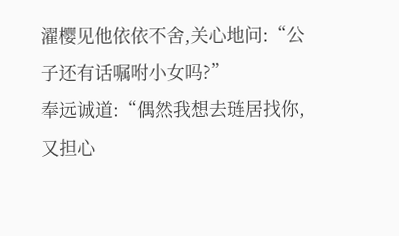濯樱见他依依不舍,关心地问:“公子还有话嘱咐小女吗?”
奉远诚道:“偶然我想去琏居找你,又担心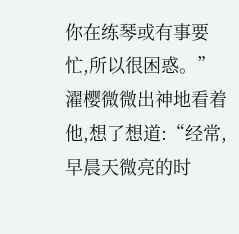你在练琴或有事要忙,所以很困惑。”
濯樱微微出神地看着他,想了想道:“经常,早晨天微亮的时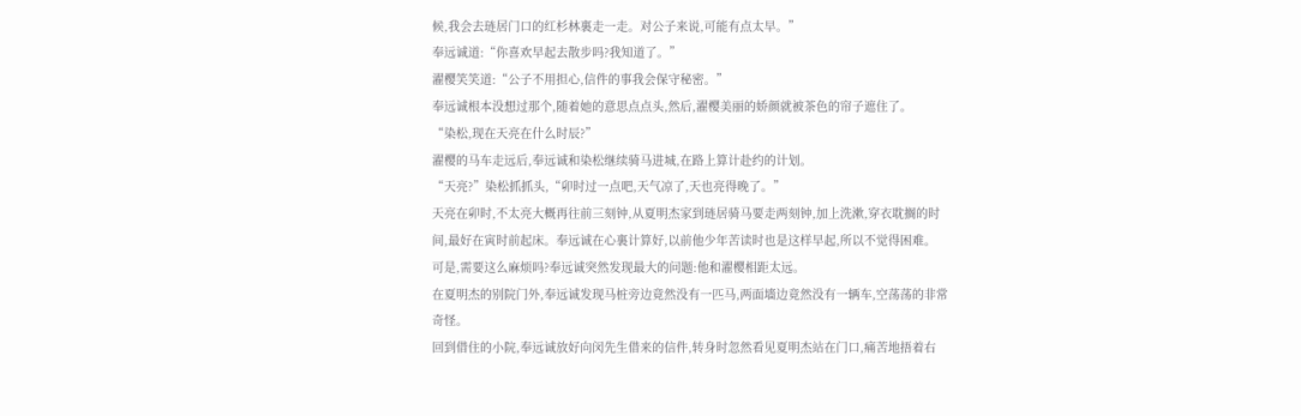候,我会去琏居门口的红杉林裏走一走。对公子来说,可能有点太早。”
奉远诚道:“你喜欢早起去散步吗?我知道了。”
濯樱笑笑道:“公子不用担心,信件的事我会保守秘密。”
奉远诚根本没想过那个,随着她的意思点点头,然后,濯樱美丽的娇颜就被茶色的帘子遮住了。
“染松,现在天亮在什么时辰?”
濯樱的马车走远后,奉远诚和染松继续骑马进城,在路上算计赴约的计划。
“天亮?”染松抓抓头,“卯时过一点吧,天气凉了,天也亮得晚了。”
天亮在卯时,不太亮大概再往前三刻钟,从夏明杰家到琏居骑马要走两刻钟,加上洗漱,穿衣耽搁的时间,最好在寅时前起床。奉远诚在心裏计算好,以前他少年苦读时也是这样早起,所以不觉得困难。
可是,需要这么麻烦吗?奉远诚突然发现最大的问题:他和濯樱相距太远。
在夏明杰的别院门外,奉远诚发现马桩旁边竟然没有一匹马,两面墻边竟然没有一辆车,空荡荡的非常奇怪。
回到借住的小院,奉远诚放好向闵先生借来的信件,转身时忽然看见夏明杰站在门口,痛苦地捂着右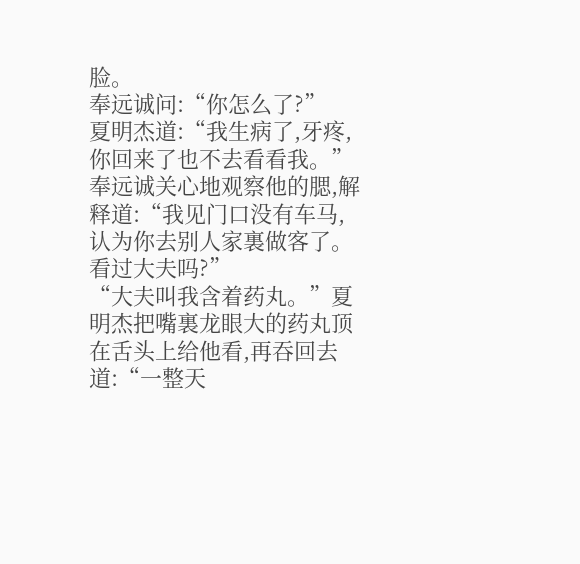脸。
奉远诚问:“你怎么了?”
夏明杰道:“我生病了,牙疼,你回来了也不去看看我。”
奉远诚关心地观察他的腮,解释道:“我见门口没有车马,认为你去别人家裏做客了。看过大夫吗?”
“大夫叫我含着药丸。”夏明杰把嘴裏龙眼大的药丸顶在舌头上给他看,再吞回去道:“一整天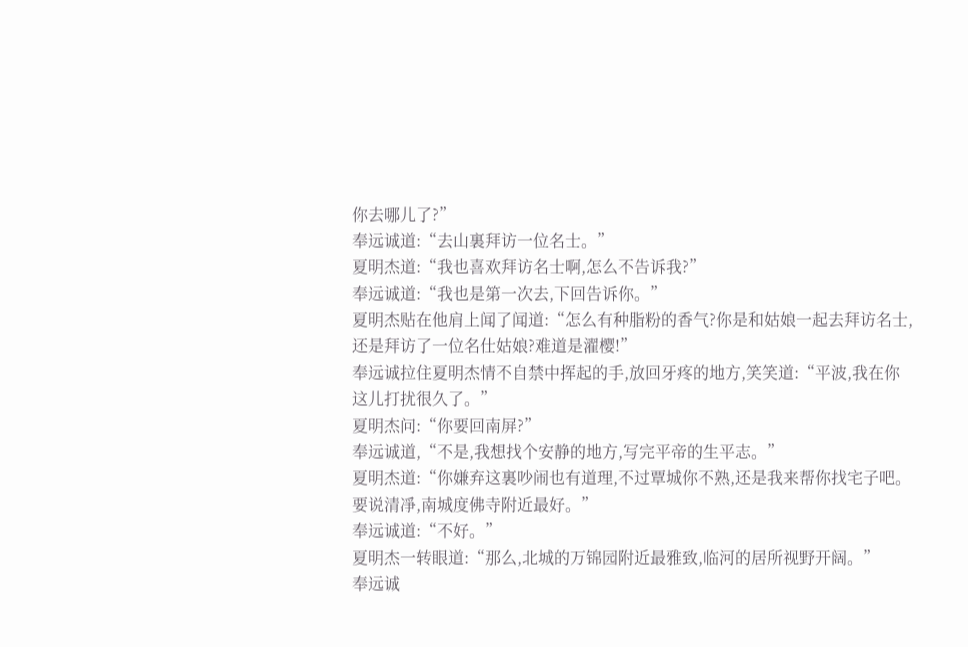你去哪儿了?”
奉远诚道:“去山裏拜访一位名士。”
夏明杰道:“我也喜欢拜访名士啊,怎么不告诉我?”
奉远诚道:“我也是第一次去,下回告诉你。”
夏明杰贴在他肩上闻了闻道:“怎么有种脂粉的香气?你是和姑娘一起去拜访名士,还是拜访了一位名仕姑娘?难道是濯樱!”
奉远诚拉住夏明杰情不自禁中挥起的手,放回牙疼的地方,笑笑道:“平波,我在你这儿打扰很久了。”
夏明杰问:“你要回南屏?”
奉远诚道,“不是,我想找个安静的地方,写完平帝的生平志。”
夏明杰道:“你嫌弃这裏吵闹也有道理,不过覃城你不熟,还是我来帮你找宅子吧。要说清凈,南城度佛寺附近最好。”
奉远诚道:“不好。”
夏明杰一转眼道:“那么,北城的万锦园附近最雅致,临河的居所视野开阔。”
奉远诚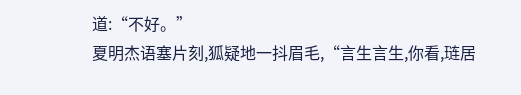道:“不好。”
夏明杰语塞片刻,狐疑地一抖眉毛,“言生言生,你看,琏居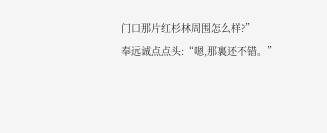门口那片红杉林周围怎么样?”
奉远诚点点头:“嗯,那裏还不错。”